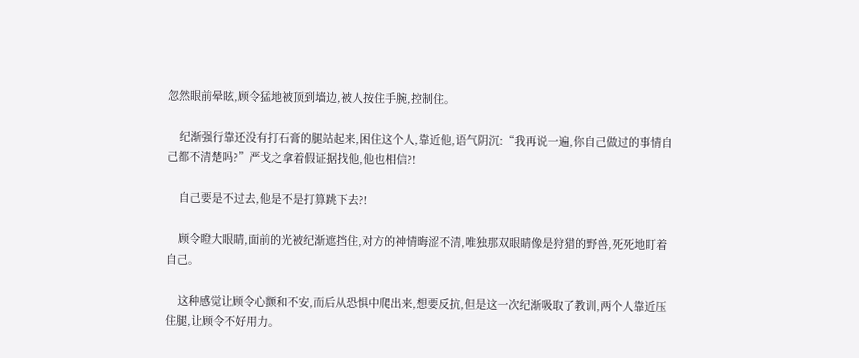忽然眼前晕眩,顾令猛地被顶到墙边,被人按住手腕,控制住。

    纪渐强行靠还没有打石膏的腿站起来,困住这个人,靠近他,语气阴沉:“我再说一遍,你自己做过的事情自己都不清楚吗?”严戈之拿着假证据找他,他也相信?!

    自己要是不过去,他是不是打算跳下去?!

    顾令瞪大眼睛,面前的光被纪渐遮挡住,对方的神情晦涩不清,唯独那双眼睛像是狩猎的野兽,死死地盯着自己。

    这种感觉让顾令心颤和不安,而后从恐惧中爬出来,想要反抗,但是这一次纪渐吸取了教训,两个人靠近压住腿,让顾令不好用力。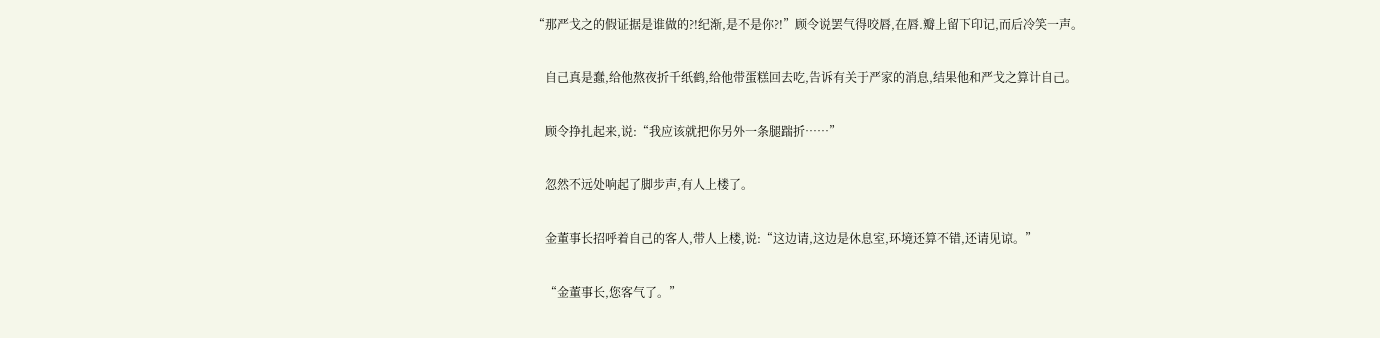“那严戈之的假证据是谁做的?!纪渐,是不是你?!”顾令说罢气得咬唇,在唇.瓣上留下印记,而后冷笑一声。

    自己真是蠢,给他熬夜折千纸鹤,给他带蛋糕回去吃,告诉有关于严家的消息,结果他和严戈之算计自己。

    顾令挣扎起来,说:“我应该就把你另外一条腿踹折……”

    忽然不远处响起了脚步声,有人上楼了。

    金董事长招呼着自己的客人,带人上楼,说:“这边请,这边是休息室,环境还算不错,还请见谅。”

    “金董事长,您客气了。”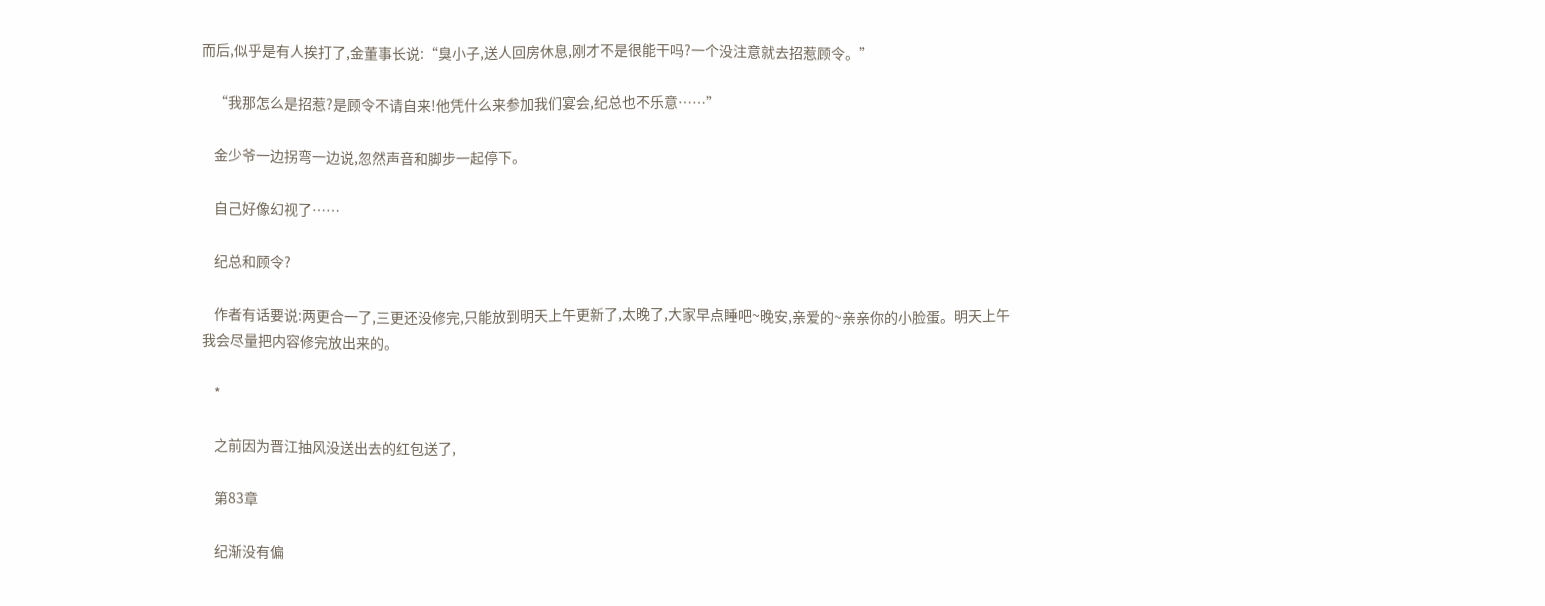而后,似乎是有人挨打了,金董事长说:“臭小子,送人回房休息,刚才不是很能干吗?一个没注意就去招惹顾令。”

    “我那怎么是招惹?是顾令不请自来!他凭什么来参加我们宴会,纪总也不乐意……”

    金少爷一边拐弯一边说,忽然声音和脚步一起停下。

    自己好像幻视了……

    纪总和顾令?

    作者有话要说:两更合一了,三更还没修完,只能放到明天上午更新了,太晚了,大家早点睡吧~晚安,亲爱的~亲亲你的小脸蛋。明天上午我会尽量把内容修完放出来的。

    *

    之前因为晋江抽风没送出去的红包送了,

    第83章

    纪渐没有偏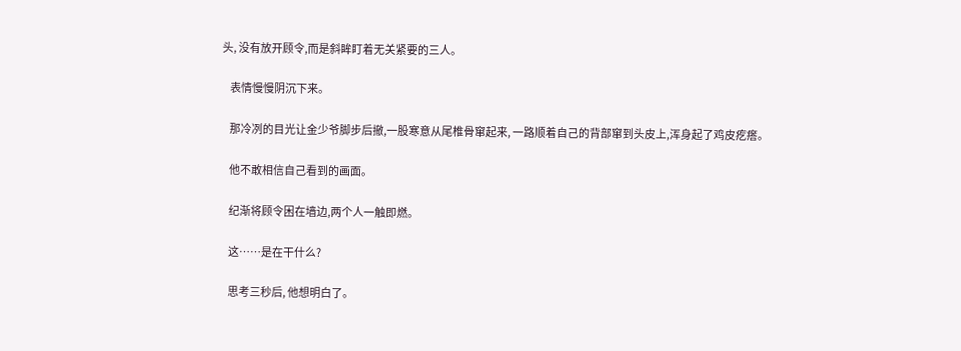头, 没有放开顾令,而是斜眸盯着无关紧要的三人。

    表情慢慢阴沉下来。

    那冷冽的目光让金少爷脚步后撤,一股寒意从尾椎骨窜起来, 一路顺着自己的背部窜到头皮上,浑身起了鸡皮疙瘩。

    他不敢相信自己看到的画面。

    纪渐将顾令困在墙边,两个人一触即燃。

    这……是在干什么?

    思考三秒后, 他想明白了。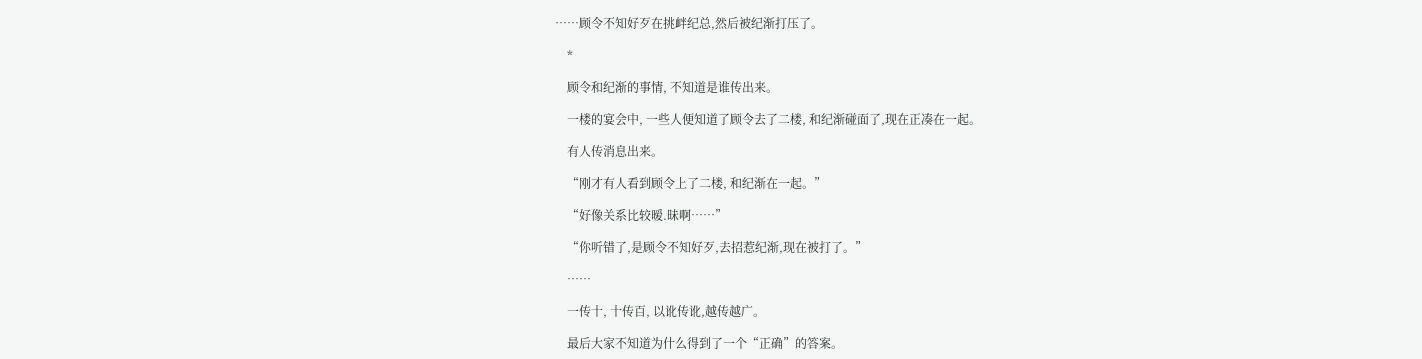……顾令不知好歹在挑衅纪总,然后被纪渐打压了。

    *

    顾令和纪渐的事情, 不知道是谁传出来。

    一楼的宴会中, 一些人便知道了顾令去了二楼, 和纪渐碰面了,现在正凑在一起。

    有人传消息出来。

    “刚才有人看到顾令上了二楼, 和纪渐在一起。”

    “好像关系比较暧.昧啊……”

    “你听错了,是顾令不知好歹,去招惹纪渐,现在被打了。”

    ……

    一传十, 十传百, 以讹传讹,越传越广。

    最后大家不知道为什么得到了一个“正确”的答案。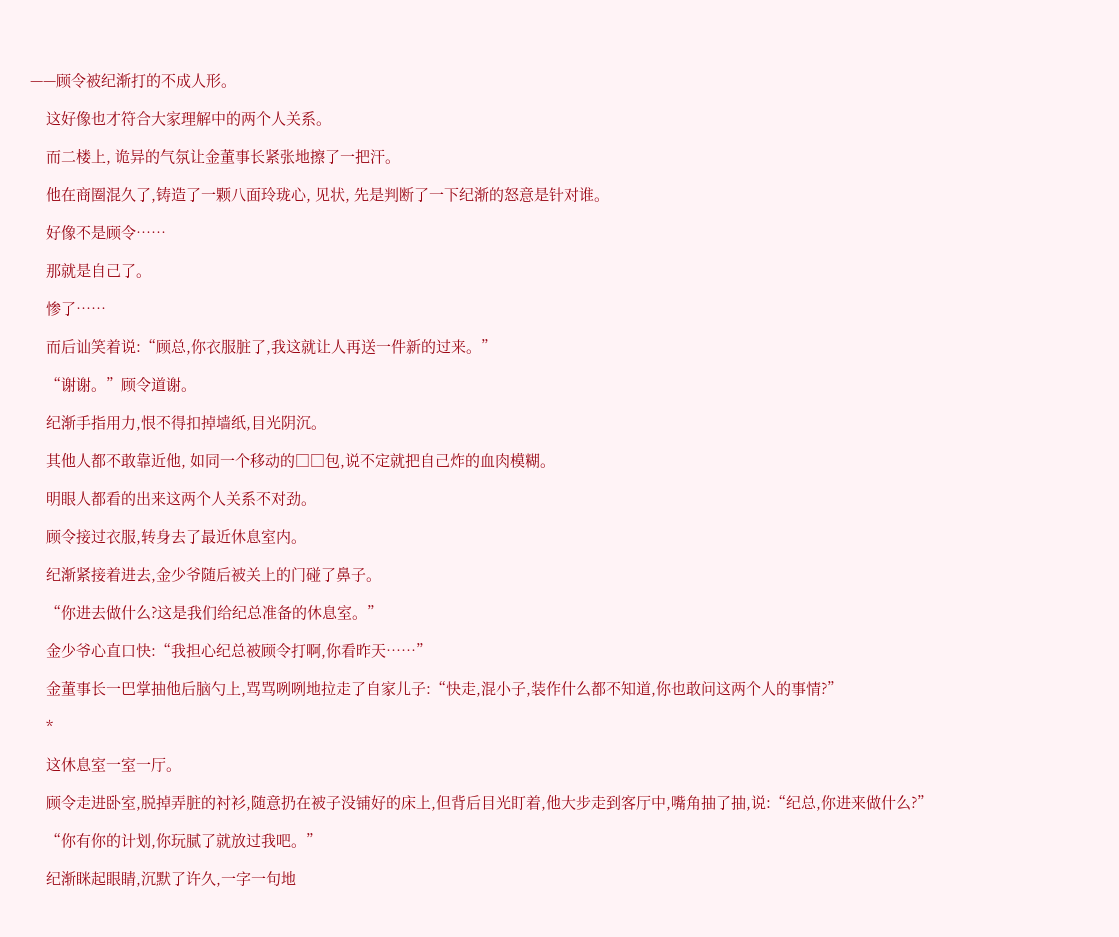——顾令被纪渐打的不成人形。

    这好像也才符合大家理解中的两个人关系。

    而二楼上, 诡异的气氛让金董事长紧张地擦了一把汗。

    他在商圈混久了,铸造了一颗八面玲珑心, 见状, 先是判断了一下纪渐的怒意是针对谁。

    好像不是顾令……

    那就是自己了。

    惨了……

    而后讪笑着说:“顾总,你衣服脏了,我这就让人再送一件新的过来。”

    “谢谢。”顾令道谢。

    纪渐手指用力,恨不得扣掉墙纸,目光阴沉。

    其他人都不敢靠近他, 如同一个移动的□□包,说不定就把自己炸的血肉模糊。

    明眼人都看的出来这两个人关系不对劲。

    顾令接过衣服,转身去了最近休息室内。

    纪渐紧接着进去,金少爷随后被关上的门碰了鼻子。

    “你进去做什么?这是我们给纪总准备的休息室。”

    金少爷心直口快:“我担心纪总被顾令打啊,你看昨天……”

    金董事长一巴掌抽他后脑勺上,骂骂咧咧地拉走了自家儿子:“快走,混小子,装作什么都不知道,你也敢问这两个人的事情?”

    *

    这休息室一室一厅。

    顾令走进卧室,脱掉弄脏的衬衫,随意扔在被子没铺好的床上,但背后目光盯着,他大步走到客厅中,嘴角抽了抽,说:“纪总,你进来做什么?”

    “你有你的计划,你玩腻了就放过我吧。”

    纪渐眯起眼睛,沉默了许久,一字一句地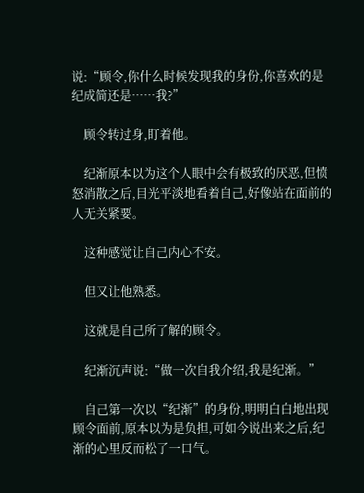说:“顾令,你什么时候发现我的身份,你喜欢的是纪成简还是……我?”

    顾令转过身,盯着他。

    纪渐原本以为这个人眼中会有极致的厌恶,但愤怒消散之后,目光平淡地看着自己,好像站在面前的人无关紧要。

    这种感觉让自己内心不安。

    但又让他熟悉。

    这就是自己所了解的顾令。

    纪渐沉声说:“做一次自我介绍,我是纪渐。”

    自己第一次以“纪渐”的身份,明明白白地出现顾令面前,原本以为是负担,可如今说出来之后,纪渐的心里反而松了一口气。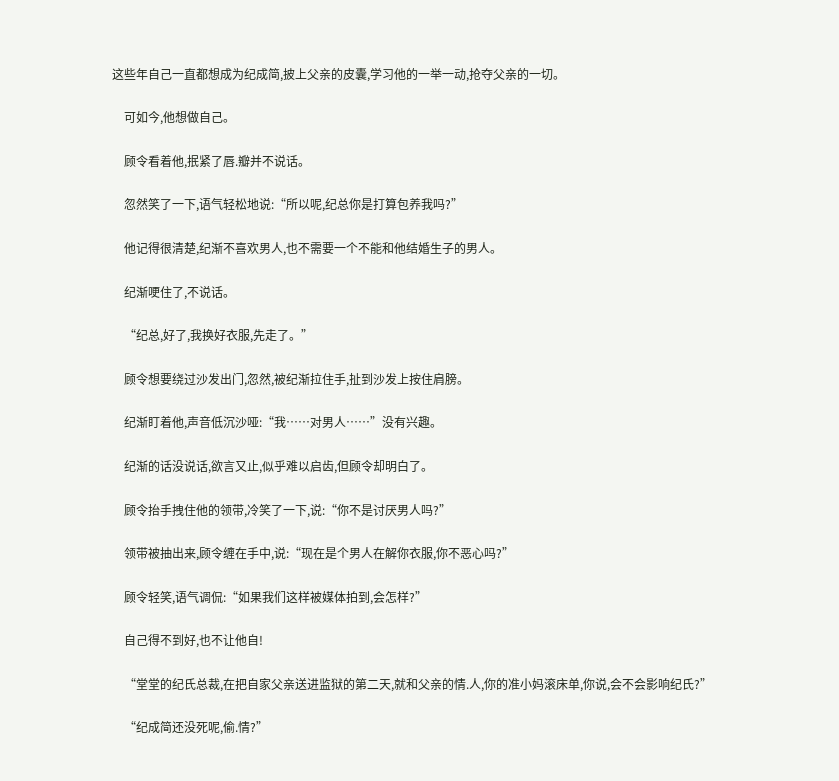这些年自己一直都想成为纪成简,披上父亲的皮囊,学习他的一举一动,抢夺父亲的一切。

    可如今,他想做自己。

    顾令看着他,抿紧了唇.瓣并不说话。

    忽然笑了一下,语气轻松地说:“所以呢,纪总你是打算包养我吗?”

    他记得很清楚,纪渐不喜欢男人,也不需要一个不能和他结婚生子的男人。

    纪渐哽住了,不说话。

    “纪总,好了,我换好衣服,先走了。”

    顾令想要绕过沙发出门,忽然,被纪渐拉住手,扯到沙发上按住肩膀。

    纪渐盯着他,声音低沉沙哑:“我……对男人……”没有兴趣。

    纪渐的话没说话,欲言又止,似乎难以启齿,但顾令却明白了。

    顾令抬手拽住他的领带,冷笑了一下,说:“你不是讨厌男人吗?”

    领带被抽出来,顾令缠在手中,说:“现在是个男人在解你衣服,你不恶心吗?”

    顾令轻笑,语气调侃:“如果我们这样被媒体拍到,会怎样?”

    自己得不到好,也不让他自!

    “堂堂的纪氏总裁,在把自家父亲送进监狱的第二天,就和父亲的情.人,你的准小妈滚床单,你说,会不会影响纪氏?”

    “纪成简还没死呢,偷.情?”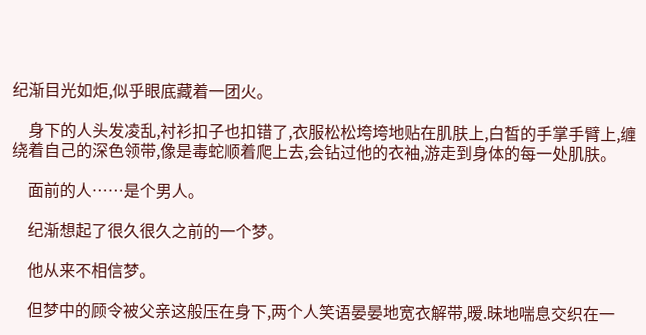纪渐目光如炬,似乎眼底藏着一团火。

    身下的人头发凌乱,衬衫扣子也扣错了,衣服松松垮垮地贴在肌肤上,白皙的手掌手臂上,缠绕着自己的深色领带,像是毒蛇顺着爬上去,会钻过他的衣袖,游走到身体的每一处肌肤。

    面前的人……是个男人。

    纪渐想起了很久很久之前的一个梦。

    他从来不相信梦。

    但梦中的顾令被父亲这般压在身下,两个人笑语晏晏地宽衣解带,暧.昧地喘息交织在一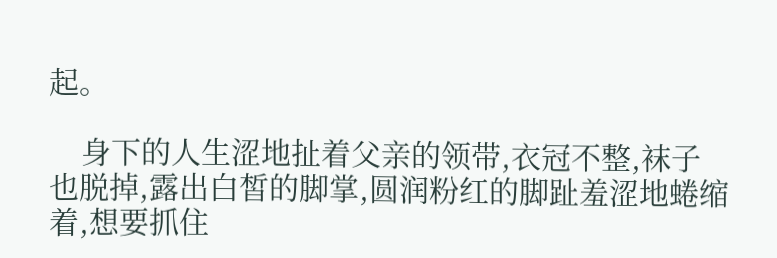起。

    身下的人生涩地扯着父亲的领带,衣冠不整,袜子也脱掉,露出白皙的脚掌,圆润粉红的脚趾羞涩地蜷缩着,想要抓住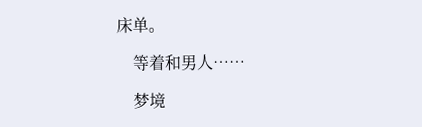床单。

    等着和男人……

    梦境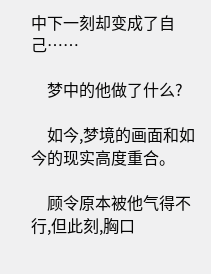中下一刻却变成了自己……

    梦中的他做了什么?

    如今,梦境的画面和如今的现实高度重合。

    顾令原本被他气得不行,但此刻,胸口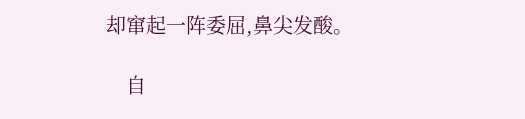却窜起一阵委屈,鼻尖发酸。

    自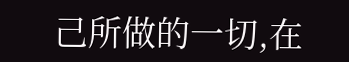己所做的一切,在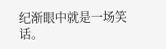纪渐眼中就是一场笑话。